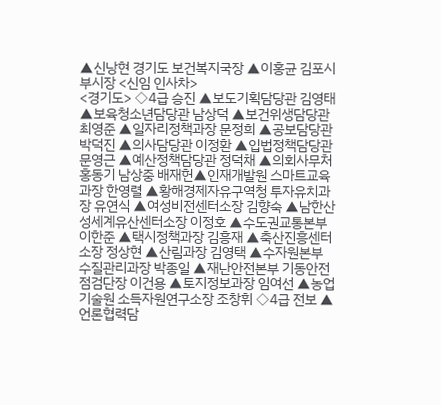▲신낭현 경기도 보건복지국장 ▲이홍균 김포시 부시장 <신임 인사차>
<경기도> ◇4급 승진 ▲보도기획담당관 김영태 ▲보육청소년담당관 남상덕 ▲보건위생담당관 최영준 ▲일자리정책과장 문정희 ▲공보담당관 박덕진 ▲의사담당관 이정환 ▲입법정책담당관 문영근 ▲예산정책담당관 정덕채 ▲의회사무처 홍동기 남상중 배재헌▲인재개발원 스마트교육과장 한영렬 ▲황해경제자유구역청 투자유치과장 유연식 ▲여성비전센터소장 김향숙 ▲남한산성세계유산센터소장 이정호 ▲수도권교통본부 이한준 ▲택시정책과장 김흥재 ▲축산진흥센터소장 정상현 ▲산림과장 김영택 ▲수자원본부 수질관리과장 박종일 ▲재난안전본부 기동안전점검단장 이건용 ▲토지정보과장 임여선 ▲농업기술원 소득자원연구소장 조창휘 ◇4급 전보 ▲언론협력담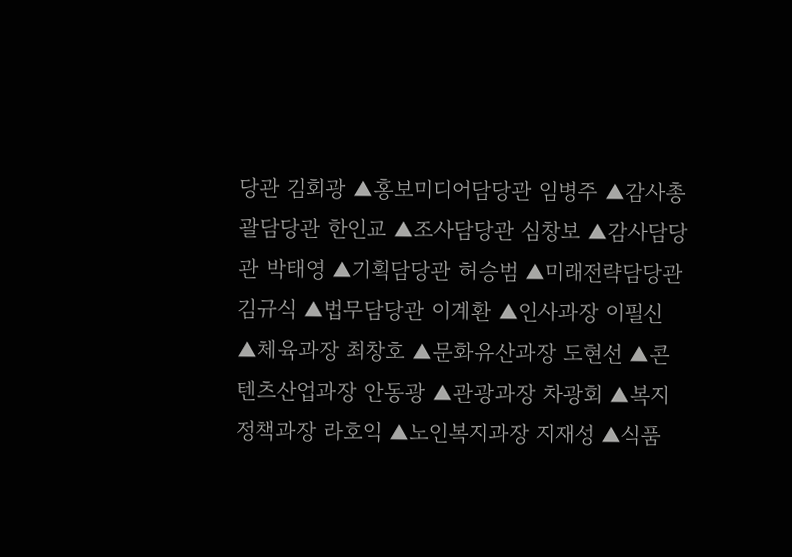당관 김회광 ▲홍보미디어담당관 임병주 ▲감사총괄담당관 한인교 ▲조사담당관 심창보 ▲감사담당관 박태영 ▲기획담당관 허승범 ▲미래전략담당관 김규식 ▲법무담당관 이계환 ▲인사과장 이필신 ▲체육과장 최창호 ▲문화유산과장 도현선 ▲콘텐츠산업과장 안동광 ▲관광과장 차광회 ▲복지정책과장 라호익 ▲노인복지과장 지재성 ▲식품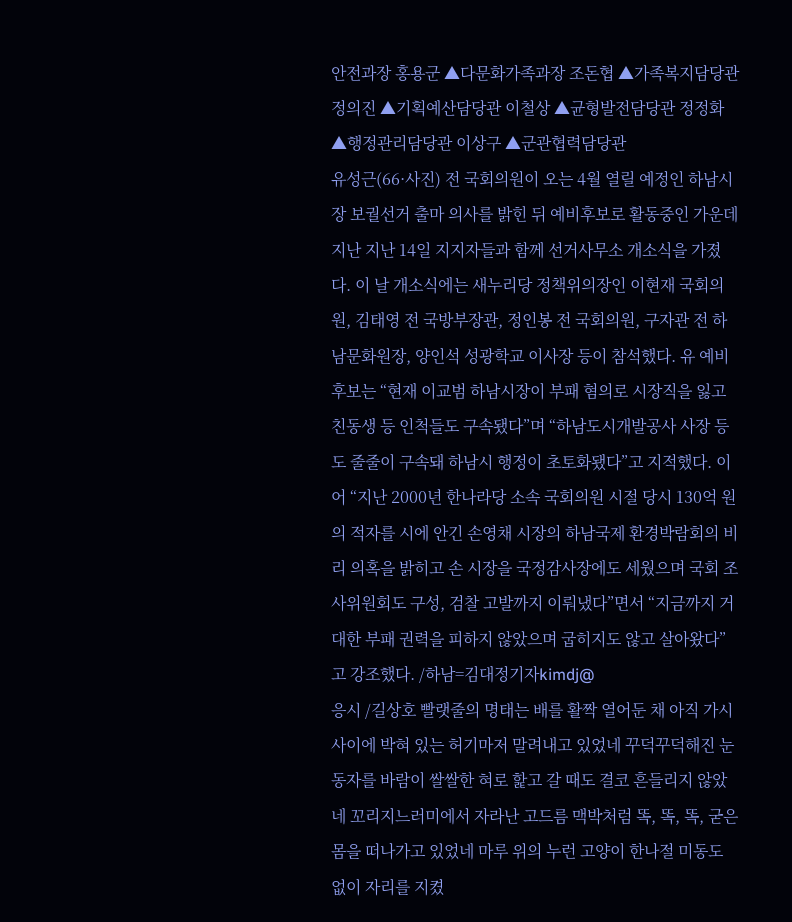안전과장 홍용군 ▲다문화가족과장 조돈협 ▲가족복지담당관 정의진 ▲기획예산담당관 이철상 ▲균형발전담당관 정정화 ▲행정관리담당관 이상구 ▲군관협력담당관
유성근(66·사진) 전 국회의원이 오는 4월 열릴 예정인 하남시장 보궐선거 출마 의사를 밝힌 뒤 예비후보로 활동중인 가운데 지난 지난 14일 지지자들과 함께 선거사무소 개소식을 가졌다. 이 날 개소식에는 새누리당 정책위의장인 이현재 국회의원, 김태영 전 국방부장관, 정인봉 전 국회의원, 구자관 전 하남문화원장, 양인석 성광학교 이사장 등이 참석했다. 유 예비후보는 “현재 이교범 하남시장이 부패 혐의로 시장직을 잃고 친동생 등 인척들도 구속됐다”며 “하남도시개발공사 사장 등도 줄줄이 구속돼 하남시 행정이 초토화됐다”고 지적했다. 이어 “지난 2000년 한나라당 소속 국회의원 시절 당시 130억 원의 적자를 시에 안긴 손영채 시장의 하남국제 환경박람회의 비리 의혹을 밝히고 손 시장을 국정감사장에도 세웠으며 국회 조사위원회도 구성, 검찰 고발까지 이뤄냈다”면서 “지금까지 거대한 부패 권력을 피하지 않았으며 굽히지도 않고 살아왔다”고 강조했다. /하남=김대정기자kimdj@
응시 /길상호 빨랫줄의 명태는 배를 활짝 열어둔 채 아직 가시 사이에 박혀 있는 허기마저 말려내고 있었네 꾸덕꾸덕해진 눈동자를 바람이 쌀쌀한 혀로 핥고 갈 때도 결코 흔들리지 않았네 꼬리지느러미에서 자라난 고드름 맥박처럼 똑, 똑, 똑, 굳은 몸을 떠나가고 있었네 마루 위의 누런 고양이 한나절 미동도 없이 자리를 지켰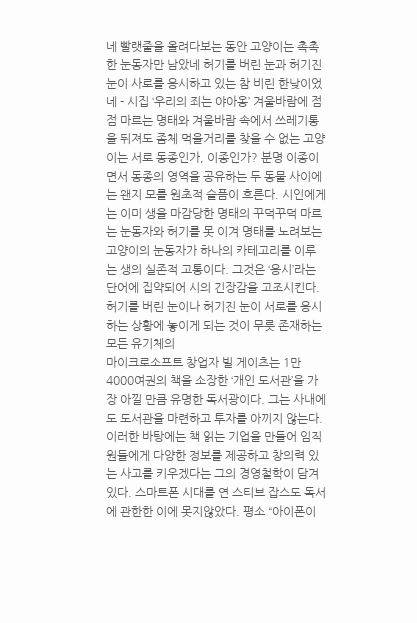네 빨랫줄을 올려다보는 동안 고양이는 촉촉한 눈동자만 남았네 허기를 버린 눈과 허기진 눈이 사로를 응시하고 있는 참 비린 한낮이었네 - 시집 ‘우리의 죄는 야아옹’ 겨울바람에 점점 마르는 명태와 겨울바람 속에서 쓰레기통을 뒤져도 좀체 먹을거리를 찾을 수 없는 고양이는 서로 동종인가, 이종인가? 분명 이종이면서 동종의 영역을 공유하는 두 동물 사이에는 왠지 모를 원초적 슬픔이 흐른다. 시인에게는 이미 생을 마감당한 명태의 꾸덕꾸덕 마르는 눈동자와 허기를 못 이겨 명태를 노려보는 고양이의 눈동자가 하나의 카테고리를 이루는 생의 실존적 고통이다. 그것은 ‘응시’라는 단어에 집약되어 시의 긴장감을 고조시킨다. 허기를 버린 눈이나 허기진 눈이 서로를 응시하는 상황에 놓이게 되는 것이 무릇 존재하는 모든 유기체의
마이크로소프트 창업자 빌 게이츠는 1만4000여권의 책을 소장한 ‘개인 도서관’을 가장 아낄 만큼 유명한 독서광이다. 그는 사내에도 도서관을 마련하고 투자를 아끼지 않는다. 이러한 바탕에는 책 읽는 기업을 만들어 임직원들에게 다양한 정보를 제공하고 창의력 있는 사고를 키우겠다는 그의 경영철학이 담겨 있다. 스마트폰 시대를 연 스티브 잡스도 독서에 관한한 이에 못지않았다. 평소 “아이폰이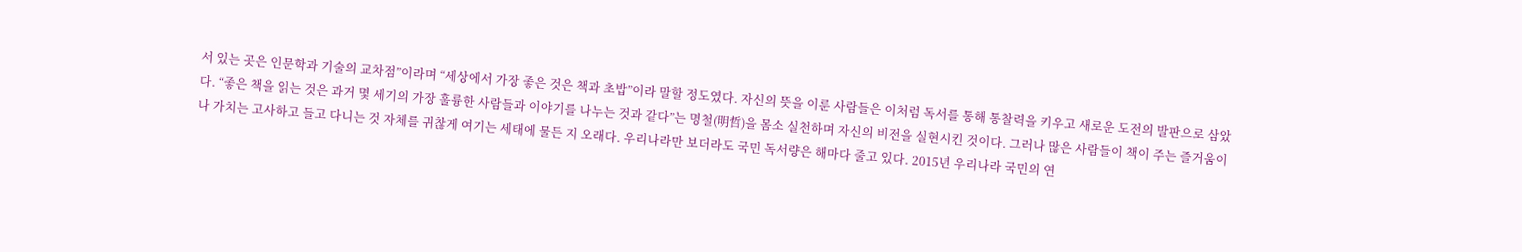서 있는 곳은 인문학과 기술의 교차점”이라며 “세상에서 가장 좋은 것은 책과 초밥”이라 말할 정도였다. 자신의 뜻을 이룬 사람들은 이처럼 독서를 통해 통찰력을 키우고 새로운 도전의 발판으로 삼았다. “좋은 책을 읽는 것은 과거 몇 세기의 가장 훌륭한 사람들과 이야기를 나누는 것과 같다”는 명철(明哲)을 몸소 실천하며 자신의 비전을 실현시킨 것이다. 그러나 많은 사람들이 책이 주는 즐거움이나 가치는 고사하고 들고 다니는 것 자체를 귀찮게 여기는 세태에 물든 지 오래다. 우리나라만 보더라도 국민 독서량은 해마다 줄고 있다. 2015년 우리나라 국민의 연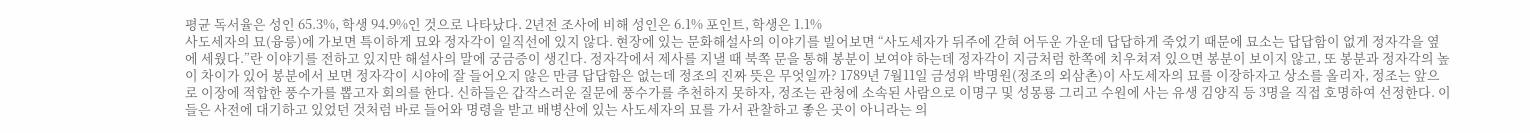평균 독서율은 성인 65.3%, 학생 94.9%인 것으로 나타났다. 2년전 조사에 비해 성인은 6.1% 포인트, 학생은 1.1%
사도세자의 묘(융릉)에 가보면 특이하게 묘와 정자각이 일직선에 있지 않다. 현장에 있는 문화해설사의 이야기를 빌어보면 “사도세자가 뒤주에 갇혀 어두운 가운데 답답하게 죽었기 때문에 묘소는 답답함이 없게 정자각을 옆에 세웠다.”란 이야기를 전하고 있지만 해설사의 말에 궁금증이 생긴다. 정자각에서 제사를 지낼 때 북쪽 문을 통해 봉분이 보여야 하는데 정자각이 지금처럼 한쪽에 치우쳐져 있으면 봉분이 보이지 않고, 또 봉분과 정자각의 높이 차이가 있어 봉분에서 보면 정자각이 시야에 잘 들어오지 않은 만큼 답답함은 없는데 정조의 진짜 뜻은 무엇일까? 1789년 7월11일 금성위 박명원(정조의 외삼촌)이 사도세자의 묘를 이장하자고 상소를 올리자, 정조는 앞으로 이장에 적합한 풍수가를 뽑고자 회의를 한다. 신하들은 갑작스러운 질문에 풍수가를 추천하지 못하자, 정조는 관청에 소속된 사람으로 이명구 및 성몽룡 그리고 수원에 사는 유생 김양직 등 3명을 직접 호명하여 선정한다. 이들은 사전에 대기하고 있었던 것처럼 바로 들어와 명령을 받고 배병산에 있는 사도세자의 묘를 가서 관찰하고 좋은 곳이 아니라는 의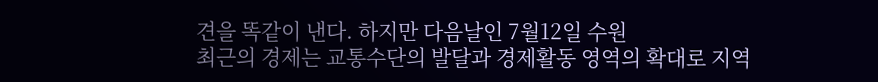견을 똑같이 낸다. 하지만 다음날인 7월12일 수원
최근의 경제는 교통수단의 발달과 경제활동 영역의 확대로 지역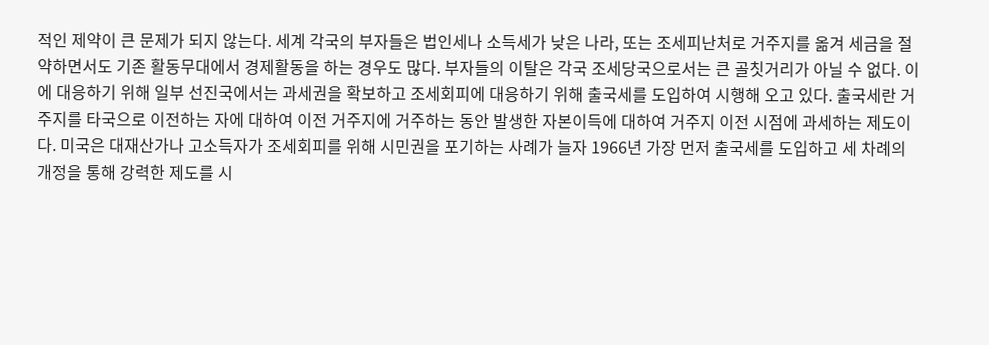적인 제약이 큰 문제가 되지 않는다. 세계 각국의 부자들은 법인세나 소득세가 낮은 나라, 또는 조세피난처로 거주지를 옮겨 세금을 절약하면서도 기존 활동무대에서 경제활동을 하는 경우도 많다. 부자들의 이탈은 각국 조세당국으로서는 큰 골칫거리가 아닐 수 없다. 이에 대응하기 위해 일부 선진국에서는 과세권을 확보하고 조세회피에 대응하기 위해 출국세를 도입하여 시행해 오고 있다. 출국세란 거주지를 타국으로 이전하는 자에 대하여 이전 거주지에 거주하는 동안 발생한 자본이득에 대하여 거주지 이전 시점에 과세하는 제도이다. 미국은 대재산가나 고소득자가 조세회피를 위해 시민권을 포기하는 사례가 늘자 1966년 가장 먼저 출국세를 도입하고 세 차례의 개정을 통해 강력한 제도를 시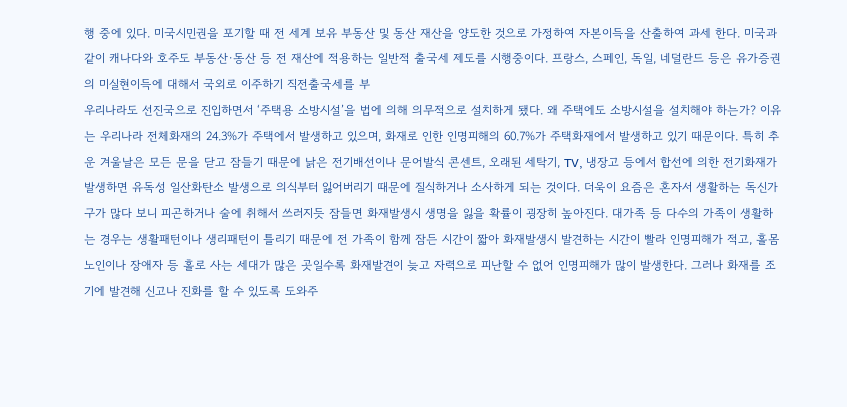행 중에 있다. 미국시민권을 포기할 때 전 세계 보유 부동산 및 동산 재산을 양도한 것으로 가정하여 자본이득을 산출하여 과세 한다. 미국과 같이 캐나다와 호주도 부동산·동산 등 전 재산에 적용하는 일반적 출국세 제도를 시행중이다. 프랑스, 스페인, 독일, 네덜란드 등은 유가증권의 미실현이득에 대해서 국외로 이주하기 직전출국세를 부
우리나라도 선진국으로 진입하면서 ‘주택용 소방시설’을 법에 의해 의무적으로 설치하게 됐다. 왜 주택에도 소방시설을 설치해야 하는가? 이유는 우리나라 전체화재의 24.3%가 주택에서 발생하고 있으며, 화재로 인한 인명피해의 60.7%가 주택화재에서 발생하고 있기 때문이다. 특히 추운 겨울날은 모든 문을 닫고 잠들기 때문에 낡은 전기배선이나 문어발식 콘센트, 오래된 세탁기, TV, 냉장고 등에서 합선에 의한 전기화재가 발생하면 유독성 일산화탄소 발생으로 의식부터 잃어버리기 때문에 질식하거나 소사하게 되는 것이다. 더욱이 요즘은 혼자서 생활하는 독신가구가 많다 보니 피곤하거나 술에 취해서 쓰러지듯 잠들면 화재발생시 생명을 잃을 확률이 굉장히 높아진다. 대가족 등 다수의 가족이 생활하는 경우는 생활패턴이나 생리패턴이 틀리기 때문에 전 가족이 함께 잠든 시간이 짧아 화재발생시 발견하는 시간이 빨라 인명피해가 적고, 홀몸노인이나 장애자 등 홀로 사는 세대가 많은 곳일수록 화재발견이 늦고 자력으로 피난할 수 없어 인명피해가 많이 발생한다. 그러나 화재를 조기에 발견해 신고나 진화를 할 수 있도록 도와주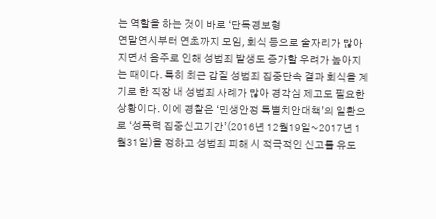는 역할을 하는 것이 바로 ‘단독경보형
연말연시부터 연초까지 모임, 회식 등으로 술자리가 많아지면서 음주로 인해 성범죄 발생도 증가할 우려가 높아지는 때이다. 특히 최근 갑질 성범죄 집중단속 결과 회식을 계기로 한 직장 내 성범죄 사례가 많아 경각심 제고도 필요한 상황이다. 이에 경찰은 ‘민생안정 특별치안대책’의 일환으로 ‘성폭력 집중신고기간’(2016년 12월19일~2017년 1월31일)을 정하고 성범죄 피해 시 적극적인 신고를 유도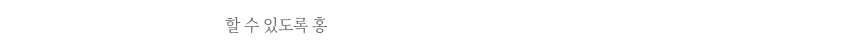할 수 있도록 홍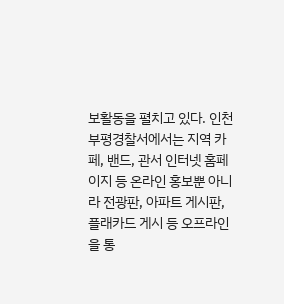보활동을 펼치고 있다. 인천 부평경찰서에서는 지역 카페, 밴드, 관서 인터넷 홈페이지 등 온라인 홍보뿐 아니라 전광판, 아파트 게시판, 플래카드 게시 등 오프라인을 통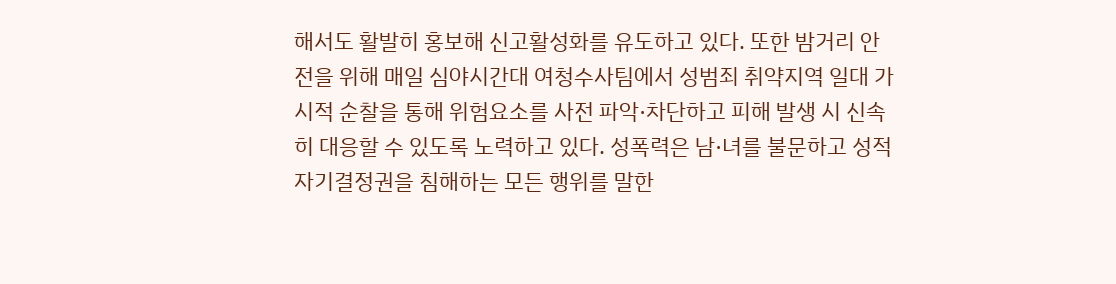해서도 활발히 홍보해 신고활성화를 유도하고 있다. 또한 밤거리 안전을 위해 매일 심야시간대 여청수사팀에서 성범죄 취약지역 일대 가시적 순찰을 통해 위험요소를 사전 파악·차단하고 피해 발생 시 신속히 대응할 수 있도록 노력하고 있다. 성폭력은 남·녀를 불문하고 성적 자기결정권을 침해하는 모든 행위를 말한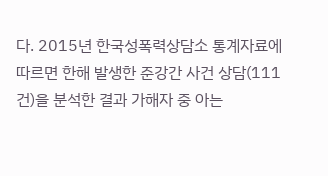다. 2015년 한국성폭력상담소 통계자료에 따르면 한해 발생한 준강간 사건 상담(111건)을 분석한 결과 가해자 중 아는